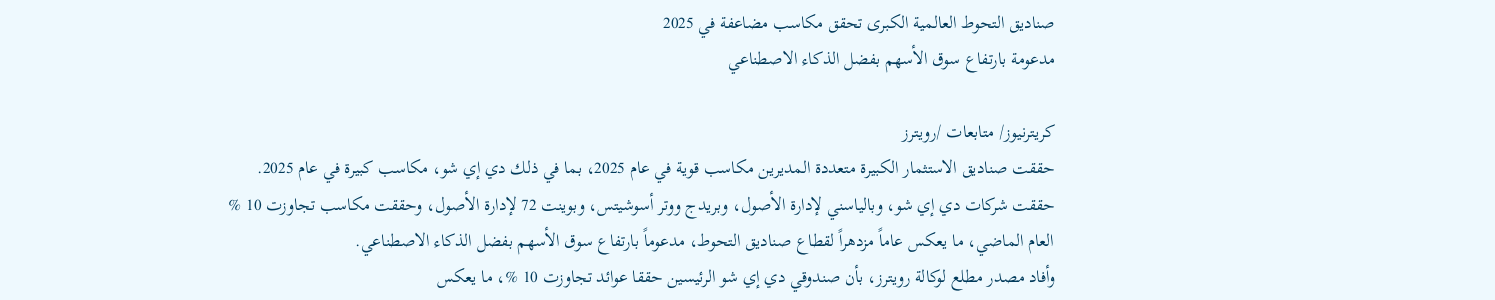صناديق التحوط العالمية الكبرى تحقق مكاسب مضاعفة في 2025
مدعومة بارتفاع سوق الأسهم بفضل الذكاء الاصطناعي

كريترنيوز/ متابعات /رويترز
حققت صناديق الاستثمار الكبيرة متعددة المديرين مكاسب قوية في عام 2025، بما في ذلك دي إي شو، مكاسب كبيرة في عام 2025. حققت شركات دي إي شو، وبالياسني لإدارة الأصول، وبريدج ووتر أسوشيتس، وبوينت 72 لإدارة الأصول، وحققت مكاسب تجاوزت 10 % العام الماضي، ما يعكس عاماً مزدهراً لقطاع صناديق التحوط، مدعوماً بارتفاع سوق الأسهم بفضل الذكاء الاصطناعي.
وأفاد مصدر مطلع لوكالة رويترز، بأن صندوقي دي إي شو الرئيسين حققا عوائد تجاوزت 10 %، ما يعكس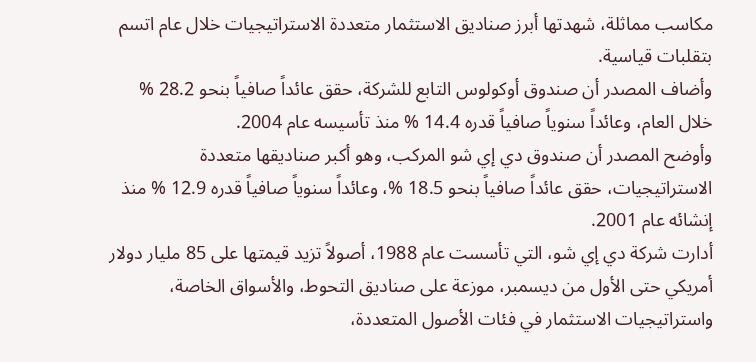مكاسب مماثلة، شهدتها أبرز صناديق الاستثمار متعددة الاستراتيجيات خلال عام اتسم بتقلبات قياسية.
وأضاف المصدر أن صندوق أوكولوس التابع للشركة، حقق عائداً صافياً بنحو 28.2 % خلال العام، وعائداً سنوياً صافياً قدره 14.4 % منذ تأسيسه عام 2004.
وأوضح المصدر أن صندوق دي إي شو المركب، وهو أكبر صناديقها متعددة الاستراتيجيات، حقق عائداً صافياً بنحو 18.5 %، وعائداً سنوياً صافياً قدره 12.9 % منذ إنشائه عام 2001.
أدارت شركة دي إي شو، التي تأسست عام 1988، أصولاً تزيد قيمتها على 85 مليار دولار أمريكي حتى الأول من ديسمبر، موزعة على صناديق التحوط، والأسواق الخاصة، واستراتيجيات الاستثمار في فئات الأصول المتعددة،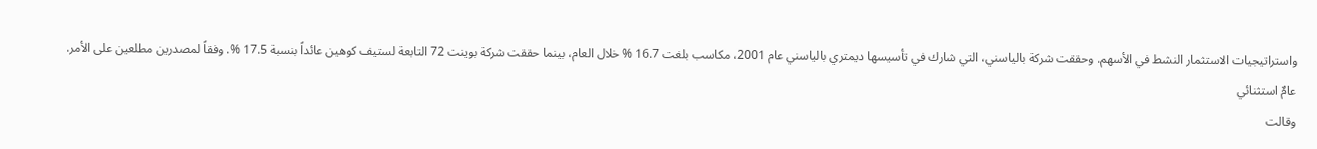واستراتيجيات الاستثمار النشط في الأسهم. وحققت شركة بالياسني، التي شارك في تأسيسها ديمتري بالياسني عام 2001، مكاسب بلغت 16.7 % خلال العام، بينما حققت شركة بوينت 72 التابعة لستيف كوهين عائداً بنسبة 17.5 %. وفقاً لمصدرين مطلعين على الأمر.
عامٌ استثنائي
وقالت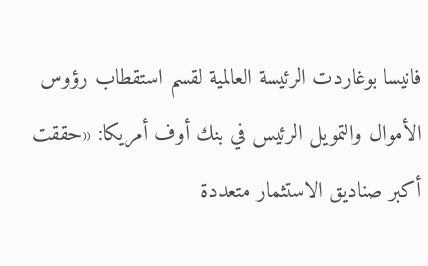فانيسا بوغاردت الرئيسة العالمية لقسم استقطاب رؤوس الأموال والتمويل الرئيس في بنك أوف أمريكا: «حققت أكبر صناديق الاستثمار متعددة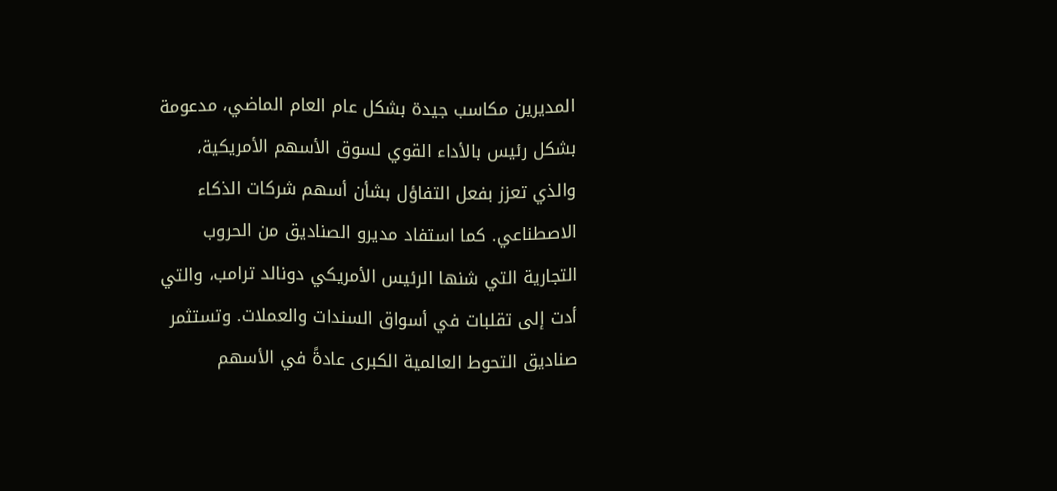المديرين مكاسب جيدة بشكل عام العام الماضي، مدعومة بشكل رئيس بالأداء القوي لسوق الأسهم الأمريكية، والذي تعزز بفعل التفاؤل بشأن أسهم شركات الذكاء الاصطناعي. كما استفاد مديرو الصناديق من الحروب التجارية التي شنها الرئيس الأمريكي دونالد ترامب، والتي أدت إلى تقلبات في أسواق السندات والعملات. وتستثمر صناديق التحوط العالمية الكبرى عادةً في الأسهم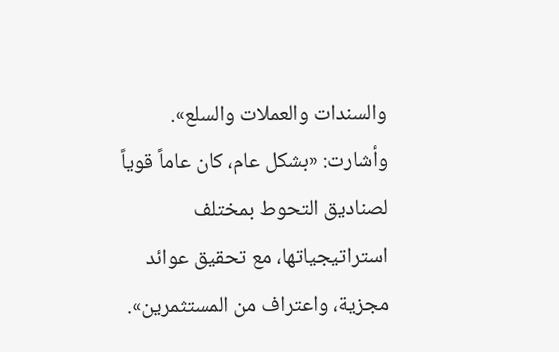والسندات والعملات والسلع».
وأشارت: «بشكل عام، كان عاماً قوياً لصناديق التحوط بمختلف استراتيجياتها، مع تحقيق عوائد مجزية، واعتراف من المستثمرين».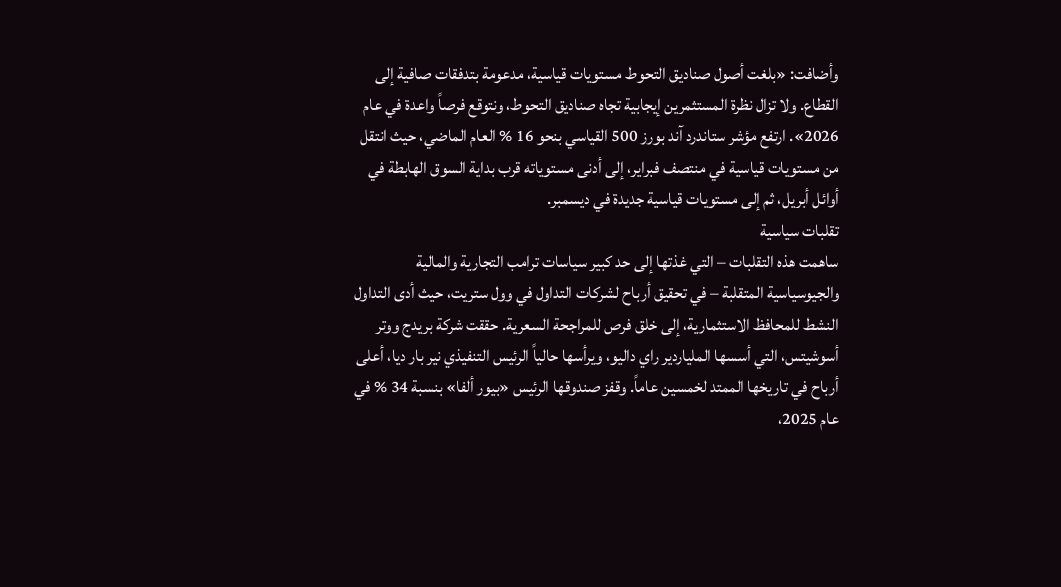وأضافت: «بلغت أصول صناديق التحوط مستويات قياسية، مدعومة بتدفقات صافية إلى القطاع. ولا تزال نظرة المستثمرين إيجابية تجاه صناديق التحوط، ونتوقع فرصاً واعدة في عام 2026». ارتفع مؤشر ستاندرد آند بورز 500 القياسي بنحو 16 % العام الماضي، حيث انتقل من مستويات قياسية في منتصف فبراير، إلى أدنى مستوياته قرب بداية السوق الهابطة في أوائل أبريل، ثم إلى مستويات قياسية جديدة في ديسمبر.
تقلبات سياسية
ساهمت هذه التقلبات – التي غذتها إلى حد كبير سياسات ترامب التجارية والمالية والجيوسياسية المتقلبة – في تحقيق أرباح لشركات التداول في وول ستريت، حيث أدى التداول النشط للمحافظ الاستثمارية، إلى خلق فرص للمراجحة السعرية. حققت شركة بريدج ووتر أسوشيتس، التي أسسها الملياردير راي داليو، ويرأسها حالياً الرئيس التنفيذي نير بار ديا، أعلى أرباح في تاريخها الممتد لخمسين عاماً. وقفز صندوقها الرئيس «بيور ألفا» بنسبة 34 % في عام 2025،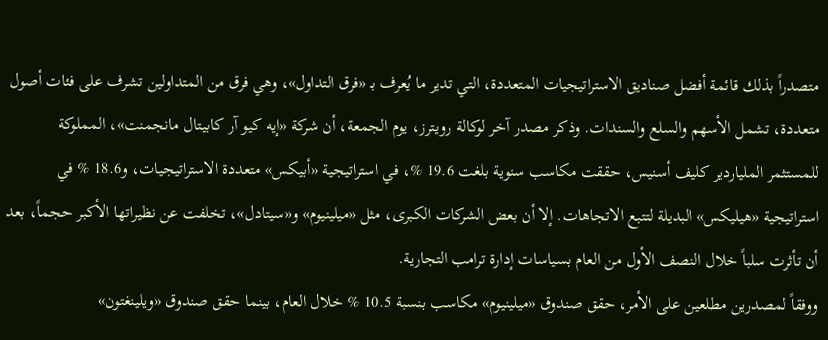متصدراً بذلك قائمة أفضل صناديق الاستراتيجيات المتعددة، التي تدير ما يُعرف بـ «فرق التداول»، وهي فرق من المتداولين تشرف على فئات أصول متعددة، تشمل الأسهم والسلع والسندات. وذكر مصدر آخر لوكالة رويترز، يوم الجمعة، أن شركة «إيه كيو آر كابيتال مانجمنت»، المملوكة للمستثمر الملياردير كليف أسنيس، حققت مكاسب سنوية بلغت 19.6 %، في استراتيجية «أبيكس» متعددة الاستراتيجيات، و18.6 % في استراتيجية «هيليكس» البديلة لتتبع الاتجاهات. إلا أن بعض الشركات الكبرى، مثل «ميلينيوم» و«سيتادل»، تخلفت عن نظيراتها الأكبر حجماً، بعد أن تأثرت سلباً خلال النصف الأول من العام بسياسات إدارة ترامب التجارية.
ووفقاً لمصدرين مطلعين على الأمر، حقق صندوق «ميلينيوم» مكاسب بنسبة 10.5 % خلال العام، بينما حقق صندوق «ويلينغتون»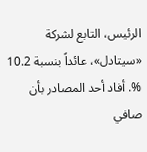الرئيس، التابع لشركة «سيتادل»، عائداً بنسبة 10.2 %. أفاد أحد المصادر بأن صافي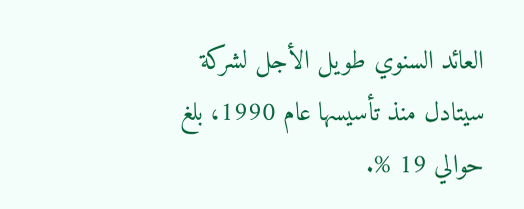العائد السنوي طويل الأجل لشركة سيتادل منذ تأسيسها عام 1990، بلغ حوالي 19 %.